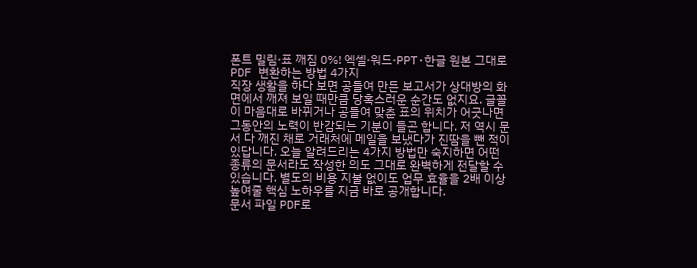폰트 밀림·표 깨짐 0%! 엑셀·워드·PPT·한글 원본 그대로 PDF 변환하는 방법 4가지
직장 생활을 하다 보면 공들여 만든 보고서가 상대방의 화면에서 깨져 보일 때만큼 당혹스러운 순간도 없지요. 글꼴이 마음대로 바뀌거나 공들여 맞춘 표의 위치가 어긋나면 그동안의 노력이 반감되는 기분이 들곤 합니다. 저 역시 문서 다 깨진 채로 거래처에 메일을 보냈다가 진땀을 뺀 적이 있답니다. 오늘 알려드리는 4가지 방법만 숙지하면 어떤 종류의 문서라도 작성한 의도 그대로 완벽하게 전달할 수 있습니다. 별도의 비용 지불 없이도 업무 효율을 2배 이상 높여줄 핵심 노하우를 지금 바로 공개합니다.
문서 파일 PDF로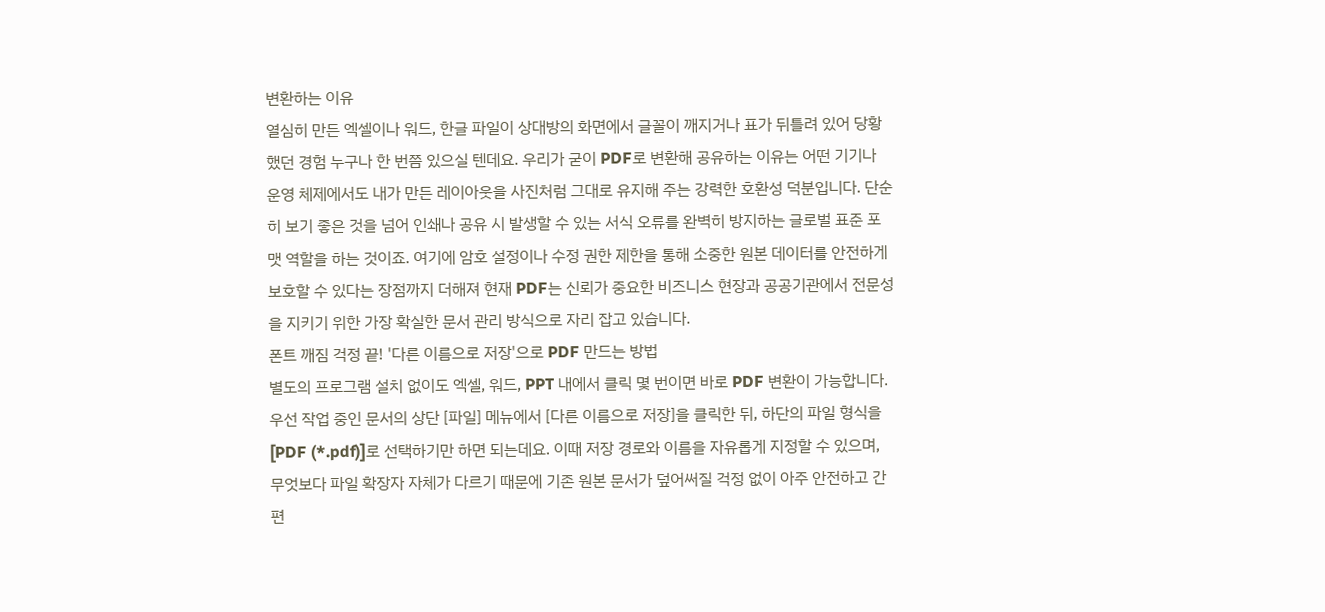변환하는 이유
열심히 만든 엑셀이나 워드, 한글 파일이 상대방의 화면에서 글꼴이 깨지거나 표가 뒤틀려 있어 당황했던 경험 누구나 한 번쯤 있으실 텐데요. 우리가 굳이 PDF로 변환해 공유하는 이유는 어떤 기기나 운영 체제에서도 내가 만든 레이아웃을 사진처럼 그대로 유지해 주는 강력한 호환성 덕분입니다. 단순히 보기 좋은 것을 넘어 인쇄나 공유 시 발생할 수 있는 서식 오류를 완벽히 방지하는 글로벌 표준 포맷 역할을 하는 것이죠. 여기에 암호 설정이나 수정 권한 제한을 통해 소중한 원본 데이터를 안전하게 보호할 수 있다는 장점까지 더해져 현재 PDF는 신뢰가 중요한 비즈니스 현장과 공공기관에서 전문성을 지키기 위한 가장 확실한 문서 관리 방식으로 자리 잡고 있습니다.
폰트 깨짐 걱정 끝! '다른 이름으로 저장'으로 PDF 만드는 방법
별도의 프로그램 설치 없이도 엑셀, 워드, PPT 내에서 클릭 몇 번이면 바로 PDF 변환이 가능합니다. 우선 작업 중인 문서의 상단 [파일] 메뉴에서 [다른 이름으로 저장]을 클릭한 뒤, 하단의 파일 형식을 [PDF (*.pdf)]로 선택하기만 하면 되는데요. 이때 저장 경로와 이름을 자유롭게 지정할 수 있으며, 무엇보다 파일 확장자 자체가 다르기 때문에 기존 원본 문서가 덮어써질 걱정 없이 아주 안전하고 간편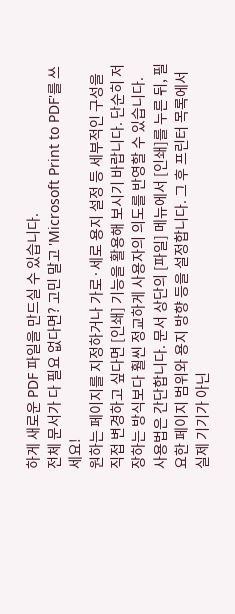하게 새로운 PDF 파일을 만드실 수 있습니다.
전체 문서가 다 필요 없다면? 고민 말고 'Microsoft Print to PDF'를 쓰세요!
원하는 페이지를 지정하거나 가로·세로 용지 설정 등 세부적인 구성을 직접 변경하고 싶다면 [인쇄] 기능을 활용해 보시기 바랍니다. 단순히 저장하는 방식보다 훨씬 정교하게 사용자의 의도를 반영할 수 있습니다.
사용법은 간단합니다. 문서 상단의 [파일] 메뉴에서 [인쇄]를 누른 뒤, 필요한 페이지 범위와 용지 방향 등을 설정합니다. 그 후 프린터 목록에서 실제 기기가 아닌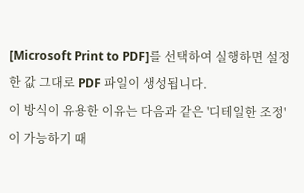[Microsoft Print to PDF]를 선택하여 실행하면 설정한 값 그대로 PDF 파일이 생성됩니다.
이 방식이 유용한 이유는 다음과 같은 '디테일한 조정'이 가능하기 때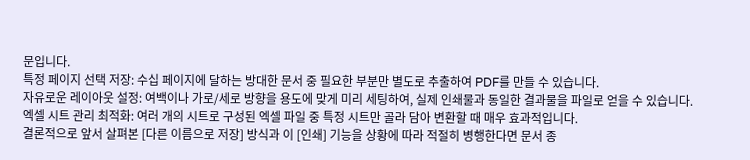문입니다.
특정 페이지 선택 저장: 수십 페이지에 달하는 방대한 문서 중 필요한 부분만 별도로 추출하여 PDF를 만들 수 있습니다.
자유로운 레이아웃 설정: 여백이나 가로/세로 방향을 용도에 맞게 미리 세팅하여, 실제 인쇄물과 동일한 결과물을 파일로 얻을 수 있습니다.
엑셀 시트 관리 최적화: 여러 개의 시트로 구성된 엑셀 파일 중 특정 시트만 골라 담아 변환할 때 매우 효과적입니다.
결론적으로 앞서 살펴본 [다른 이름으로 저장] 방식과 이 [인쇄] 기능을 상황에 따라 적절히 병행한다면 문서 종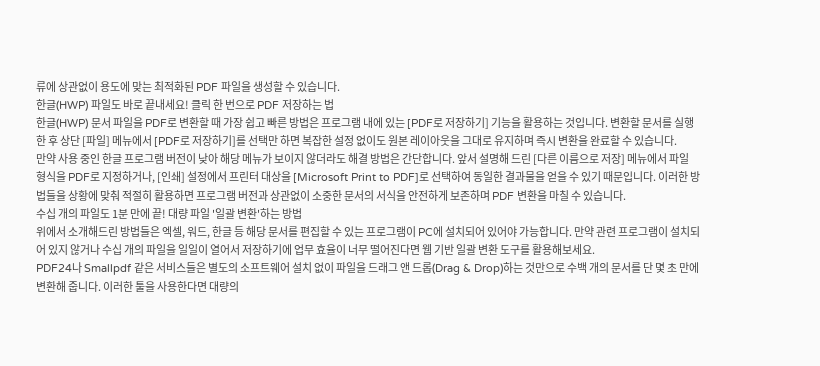류에 상관없이 용도에 맞는 최적화된 PDF 파일을 생성할 수 있습니다.
한글(HWP) 파일도 바로 끝내세요! 클릭 한 번으로 PDF 저장하는 법
한글(HWP) 문서 파일을 PDF로 변환할 때 가장 쉽고 빠른 방법은 프로그램 내에 있는 [PDF로 저장하기] 기능을 활용하는 것입니다. 변환할 문서를 실행한 후 상단 [파일] 메뉴에서 [PDF로 저장하기]를 선택만 하면 복잡한 설정 없이도 원본 레이아웃을 그대로 유지하며 즉시 변환을 완료할 수 있습니다.
만약 사용 중인 한글 프로그램 버전이 낮아 해당 메뉴가 보이지 않더라도 해결 방법은 간단합니다. 앞서 설명해 드린 [다른 이름으로 저장] 메뉴에서 파일 형식을 PDF로 지정하거나, [인쇄] 설정에서 프린터 대상을 [Microsoft Print to PDF]로 선택하여 동일한 결과물을 얻을 수 있기 때문입니다. 이러한 방법들을 상황에 맞춰 적절히 활용하면 프로그램 버전과 상관없이 소중한 문서의 서식을 안전하게 보존하며 PDF 변환을 마칠 수 있습니다.
수십 개의 파일도 1분 만에 끝! 대량 파일 '일괄 변환'하는 방법
위에서 소개해드린 방법들은 엑셀, 워드, 한글 등 해당 문서를 편집할 수 있는 프로그램이 PC에 설치되어 있어야 가능합니다. 만약 관련 프로그램이 설치되어 있지 않거나 수십 개의 파일을 일일이 열어서 저장하기에 업무 효율이 너무 떨어진다면 웹 기반 일괄 변환 도구를 활용해보세요.
PDF24나 Smallpdf 같은 서비스들은 별도의 소프트웨어 설치 없이 파일을 드래그 앤 드롭(Drag & Drop)하는 것만으로 수백 개의 문서를 단 몇 초 만에 변환해 줍니다. 이러한 툴을 사용한다면 대량의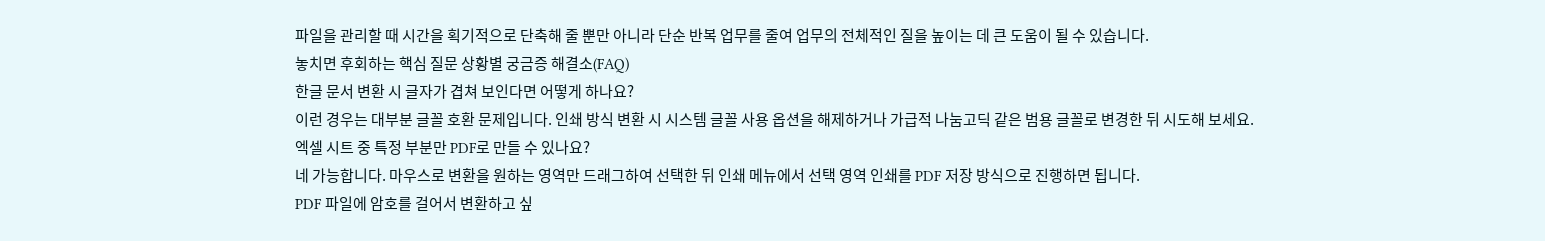파일을 관리할 때 시간을 획기적으로 단축해 줄 뿐만 아니라 단순 반복 업무를 줄여 업무의 전체적인 질을 높이는 데 큰 도움이 될 수 있습니다.
놓치면 후회하는 핵심 질문 상황별 궁금증 해결소(FAQ)
한글 문서 변환 시 글자가 겹쳐 보인다면 어떻게 하나요?
이런 경우는 대부분 글꼴 호환 문제입니다. 인쇄 방식 변환 시 시스템 글꼴 사용 옵션을 해제하거나 가급적 나눔고딕 같은 범용 글꼴로 변경한 뒤 시도해 보세요.
엑셀 시트 중 특정 부분만 PDF로 만들 수 있나요?
네 가능합니다. 마우스로 변환을 원하는 영역만 드래그하여 선택한 뒤 인쇄 메뉴에서 선택 영역 인쇄를 PDF 저장 방식으로 진행하면 됩니다.
PDF 파일에 암호를 걸어서 변환하고 싶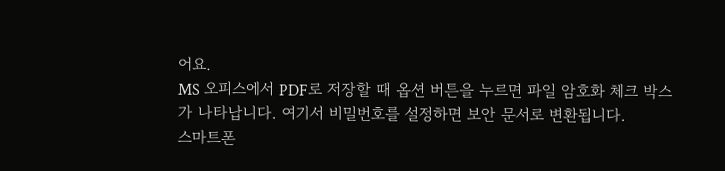어요.
MS 오피스에서 PDF로 저장할 때 옵션 버튼을 누르면 파일 암호화 체크 박스가 나타납니다. 여기서 비밀번호를 설정하면 보안 문서로 변환됩니다.
스마트폰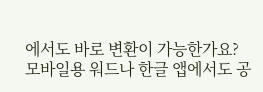에서도 바로 변환이 가능한가요?
모바일용 워드나 한글 앱에서도 공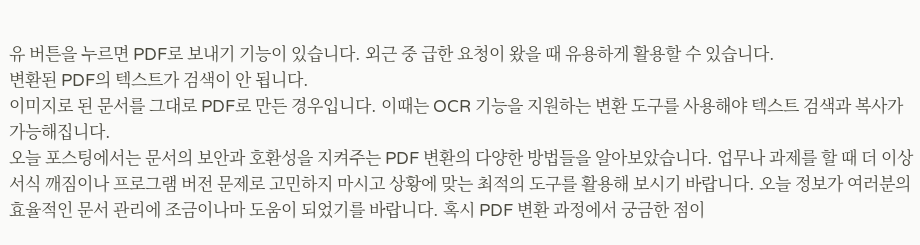유 버튼을 누르면 PDF로 보내기 기능이 있습니다. 외근 중 급한 요청이 왔을 때 유용하게 활용할 수 있습니다.
변환된 PDF의 텍스트가 검색이 안 됩니다.
이미지로 된 문서를 그대로 PDF로 만든 경우입니다. 이때는 OCR 기능을 지원하는 변환 도구를 사용해야 텍스트 검색과 복사가 가능해집니다.
오늘 포스팅에서는 문서의 보안과 호환성을 지켜주는 PDF 변환의 다양한 방법들을 알아보았습니다. 업무나 과제를 할 때 더 이상 서식 깨짐이나 프로그램 버전 문제로 고민하지 마시고 상황에 맞는 최적의 도구를 활용해 보시기 바랍니다. 오늘 정보가 여러분의 효율적인 문서 관리에 조금이나마 도움이 되었기를 바랍니다. 혹시 PDF 변환 과정에서 궁금한 점이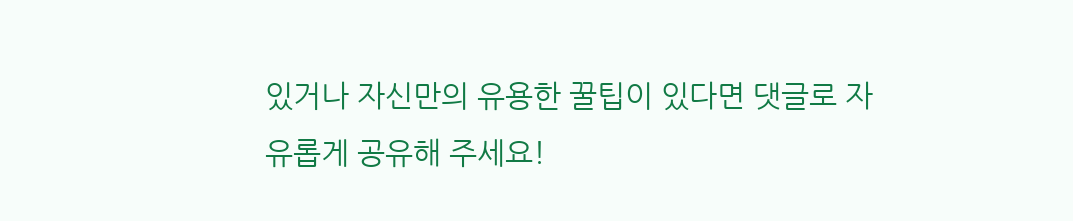있거나 자신만의 유용한 꿀팁이 있다면 댓글로 자유롭게 공유해 주세요!